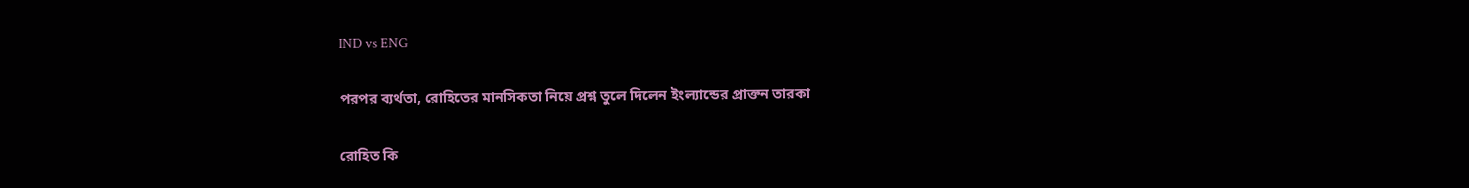IND vs ENG

পরপর ব্যর্থতা, রোহিতের মানসিকতা নিয়ে প্রশ্ন তুলে দিলেন ইংল্যান্ডের প্রাক্তন তারকা

রোহিত কি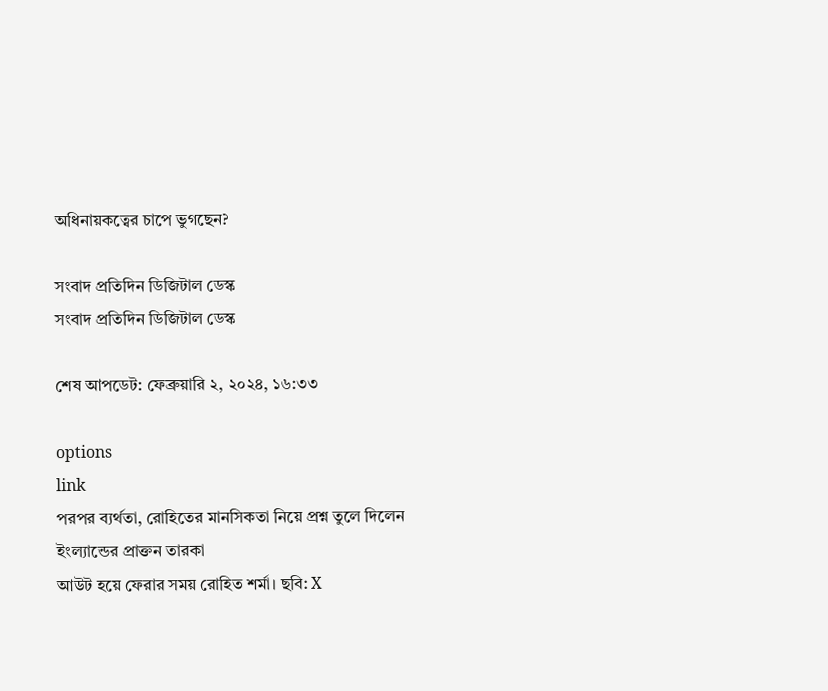অধিনায়কত্বের চাপে ভুগছেন?

সংবাদ প্রতিদিন ডিজিটাল ডেস্ক
সংবাদ প্রতিদিন ডিজিটাল ডেস্ক

শেষ আপডেট: ফেব্রুয়ারি ২, ২০২৪, ১৬:৩৩

options
link
পরপর ব্যর্থতা, রোহিতের মানসিকতা নিয়ে প্রশ্ন তুলে দিলেন ইংল্যান্ডের প্রাক্তন তারকা
আউট হয়ে ফেরার সময় রোহিত শর্মা। ছবি: X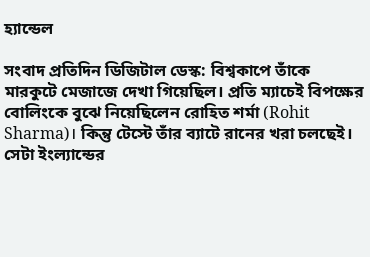হ্যান্ডেল

সংবাদ প্রতিদিন ডিজিটাল ডেস্ক: বিশ্বকাপে তাঁকে মারকুটে মেজাজে দেখা গিয়েছিল। প্রতি ম্যাচেই বিপক্ষের বোলিংকে বুঝে নিয়েছিলেন রোহিত শর্মা (Rohit Sharma)। কিন্তু টেস্টে তাঁর ব্যাটে রানের খরা চলছেই। সেটা ইংল্যান্ডের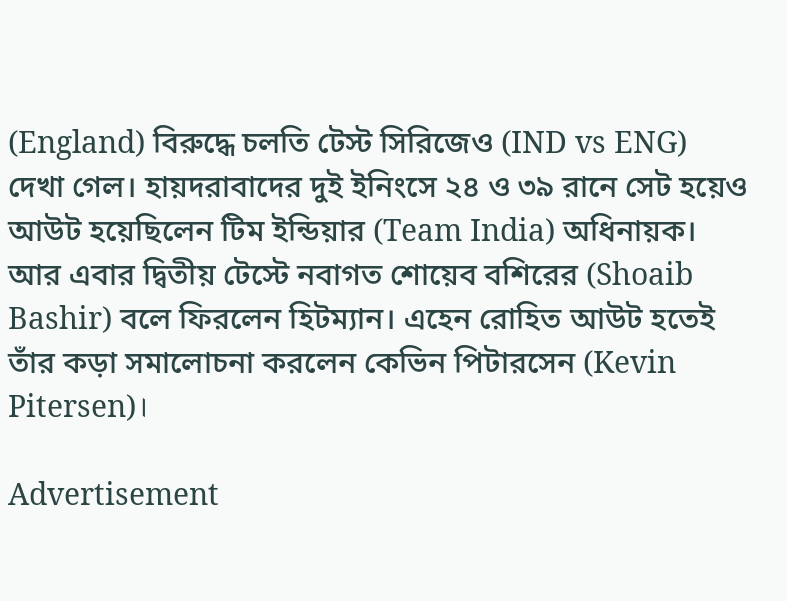(England) বিরুদ্ধে চলতি টেস্ট সিরিজেও (IND vs ENG) দেখা গেল। হায়দরাবাদের দুই ইনিংসে ২৪ ও ৩৯ রানে সেট হয়েও আউট হয়েছিলেন টিম ইন্ডিয়ার (Team India) অধিনায়ক। আর এবার দ্বিতীয় টেস্টে নবাগত শোয়েব বশিরের (Shoaib Bashir) বলে ফিরলেন হিটম্যান। এহেন রোহিত আউট হতেই তাঁর কড়া সমালোচনা করলেন কেভিন পিটারসেন (Kevin Pitersen)।

Advertisement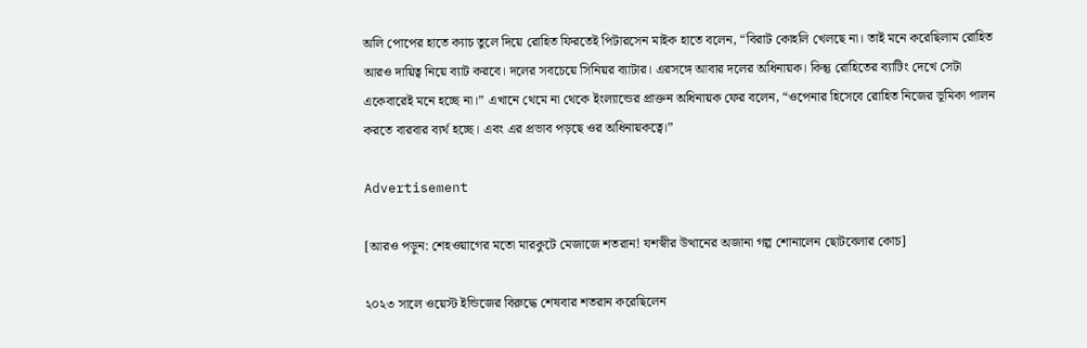অলি পোপের হাতে ক্যাচ তুলে দিয়ে রোহিত ফিরতেই পিটারসেন মাইক হাতে বলেন, “বিরাট কোহলি খেলছে না। তাই মনে করেছিলাম রোহিত আরও দায়িত্ব নিয়ে ব্যাট করবে। দলের সবচেয়ে সিনিয়র ব্যাটার। এরসঙ্গে আবার দলের অধিনায়ক। কিন্তু রোহিতের ব্যাটিং দেখে সেটা একেবারেই মনে হচ্ছে না।” এখানে থেমে না থেকে ইংল্যান্ডের প্রাক্তন অধিনায়ক ফের বলেন, “ওপেনার হিসেবে রোহিত নিজের ভূমিকা পালন করতে বারবার ব্যর্থ হচ্ছে। এবং এর প্রভাব পড়ছে ওর অধিনায়কত্বে।”

Advertisement

[আরও পড়ুন: শেহওয়াগের মতো মারকুটে মেজাজে শতরান! যশস্বীর উত্থানের অজানা গল্প শোনালেন ছোটবেলার কোচ]

২০২৩ সালে ওয়েস্ট ইন্ডিজের বিরুদ্ধে শেষবার শতরান করেছিলেন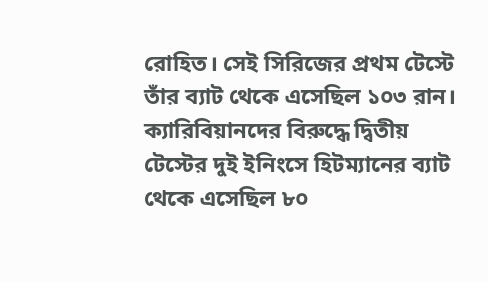রোহিত। সেই সিরিজের প্রথম টেস্টে তাঁর ব্যাট থেকে এসেছিল ১০৩ রান। ক্যারিবিয়ানদের বিরুদ্ধে দ্বিতীয় টেস্টের দুই ইনিংসে হিটম্যানের ব্যাট থেকে এসেছিল ৮০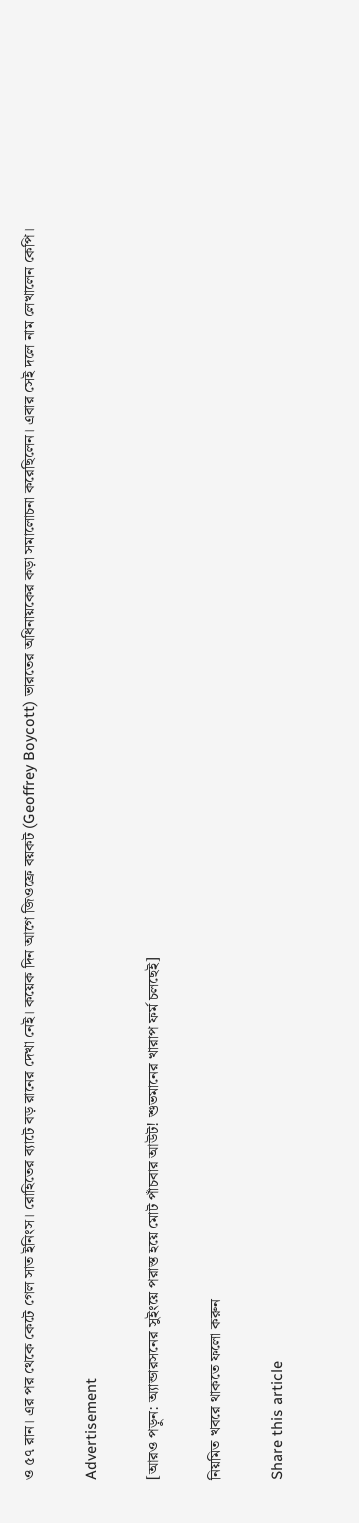ও ৫৭ রান। এর পর থেকে কেটে গেল সাত ইনিংস। রোহিতের ব্যাটে বড় রানের দেখা নেই। কয়েক দিন আগে জিওফ্রে বয়কট (Geoffrey Boycott) ভারতের অধিনায়কের কড়া সমালোচনা করেছিলেন। এবার সেই দলে নাম লেখালেন কেপি।

Advertisement

[আরও পড়ুন: অ্যান্ডারসনের সুইংয়ে পরাস্ত হয়ে মোট পাঁচবার আউট! শুভমানের খারাপ ফর্ম চলছেই]

নিয়মিত খবরে থাকতে ফলো করুন

Share this article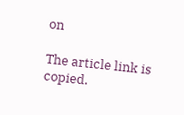on

The article link is copied.